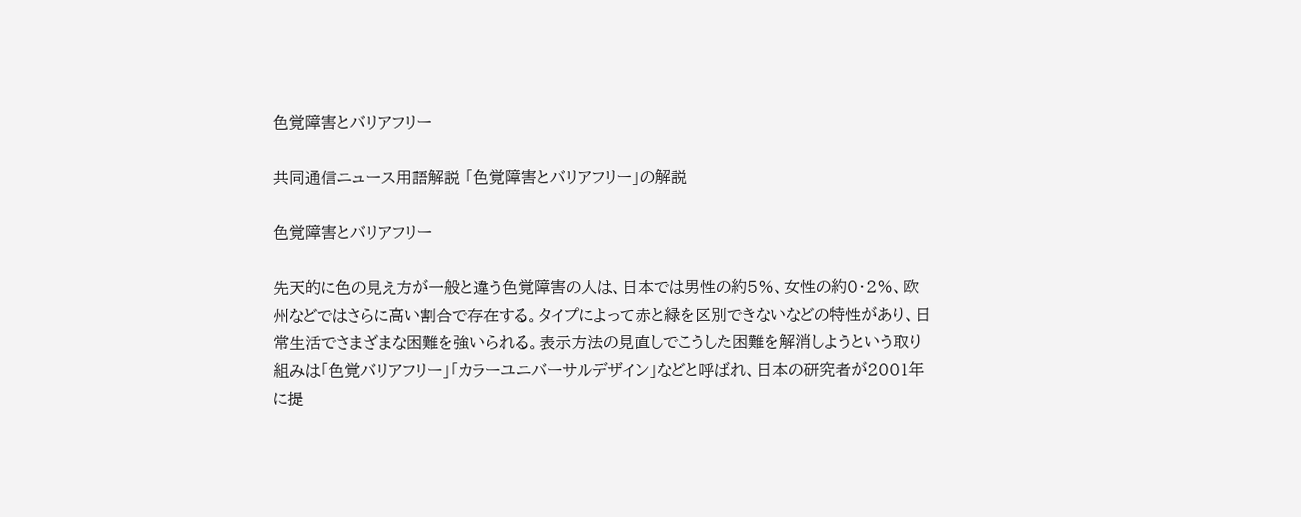色覚障害とバリアフリー

共同通信ニュース用語解説 「色覚障害とバリアフリー」の解説

色覚障害とバリアフリー

先天的に色の見え方が一般と違う色覚障害の人は、日本では男性の約5%、女性の約0・2%、欧州などではさらに高い割合で存在する。タイプによって赤と緑を区別できないなどの特性があり、日常生活でさまざまな困難を強いられる。表示方法の見直しでこうした困難を解消しようという取り組みは「色覚バリアフリー」「カラーユニバーサルデザイン」などと呼ばれ、日本の研究者が2001年に提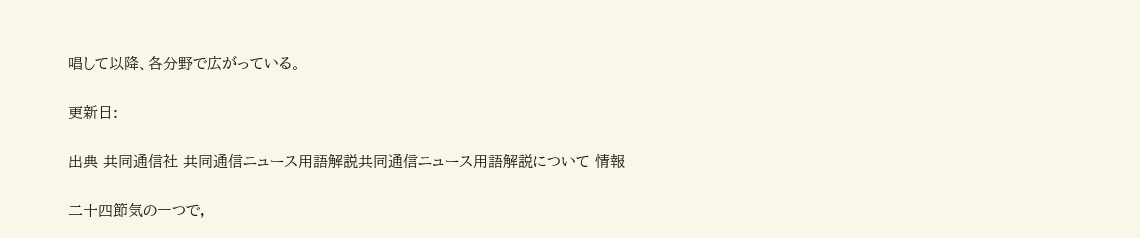唱して以降、各分野で広がっている。

更新日:

出典 共同通信社 共同通信ニュース用語解説共同通信ニュース用語解説について 情報

二十四節気の一つで,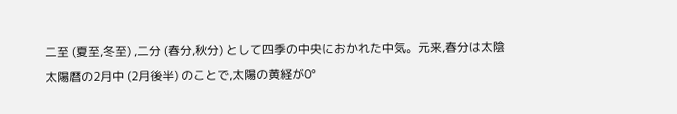二至 (夏至,冬至) ,二分 (春分,秋分) として四季の中央におかれた中気。元来,春分は太陰太陽暦の2月中 (2月後半) のことで,太陽の黄経が0°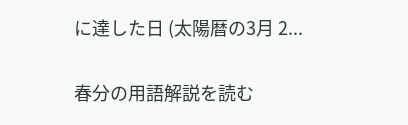に達した日 (太陽暦の3月 2...

春分の用語解説を読む